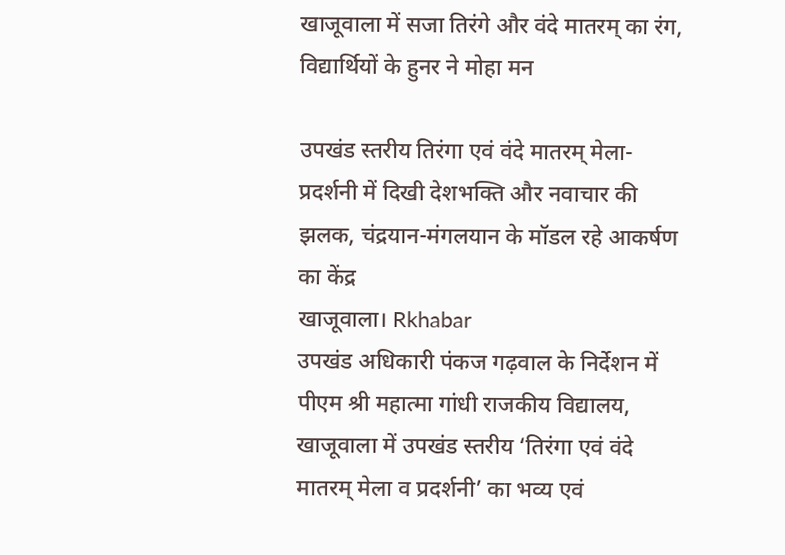खाजूवाला में सजा तिरंगे और वंदे मातरम् का रंग, विद्यार्थियों के हुनर ने मोहा मन

उपखंड स्तरीय तिरंगा एवं वंदे मातरम् मेला-प्रदर्शनी में दिखी देशभक्ति और नवाचार की झलक, चंद्रयान-मंगलयान के मॉडल रहे आकर्षण का केंद्र
खाजूवाला। Rkhabar
उपखंड अधिकारी पंकज गढ़वाल के निर्देशन में पीएम श्री महात्मा गांधी राजकीय विद्यालय, खाजूवाला में उपखंड स्तरीय ‘तिरंगा एवं वंदे मातरम् मेला व प्रदर्शनी’ का भव्य एवं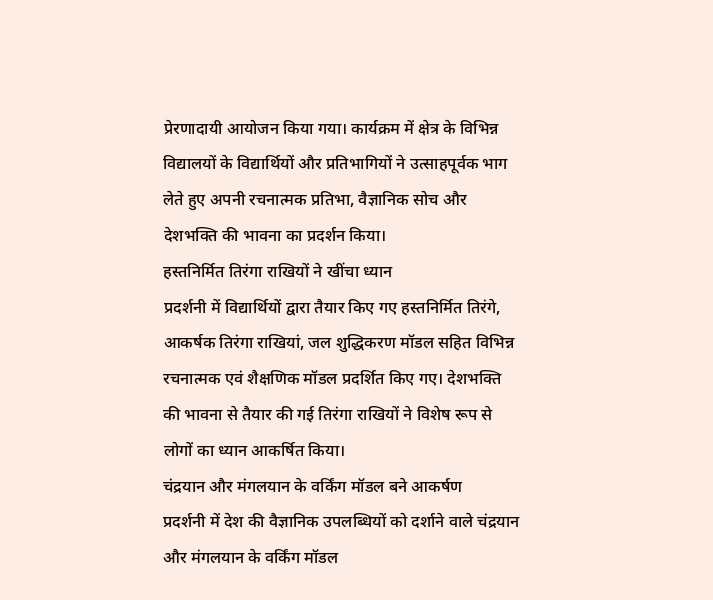प्रेरणादायी आयोजन किया गया। कार्यक्रम में क्षेत्र के विभिन्न विद्यालयों के विद्यार्थियों और प्रतिभागियों ने उत्साहपूर्वक भाग लेते हुए अपनी रचनात्मक प्रतिभा, वैज्ञानिक सोच और देशभक्ति की भावना का प्रदर्शन किया।
हस्तनिर्मित तिरंगा राखियों ने खींचा ध्यान
प्रदर्शनी में विद्यार्थियों द्वारा तैयार किए गए हस्तनिर्मित तिरंगे, आकर्षक तिरंगा राखियां, जल शुद्धिकरण मॉडल सहित विभिन्न रचनात्मक एवं शैक्षणिक मॉडल प्रदर्शित किए गए। देशभक्ति की भावना से तैयार की गई तिरंगा राखियों ने विशेष रूप से लोगों का ध्यान आकर्षित किया।
चंद्रयान और मंगलयान के वर्किंग मॉडल बने आकर्षण
प्रदर्शनी में देश की वैज्ञानिक उपलब्धियों को दर्शाने वाले चंद्रयान और मंगलयान के वर्किंग मॉडल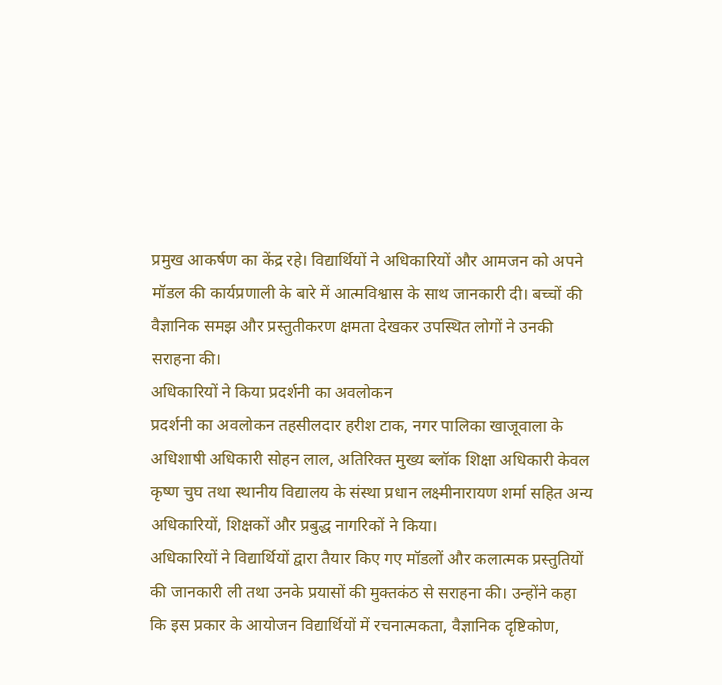प्रमुख आकर्षण का केंद्र रहे। विद्यार्थियों ने अधिकारियों और आमजन को अपने मॉडल की कार्यप्रणाली के बारे में आत्मविश्वास के साथ जानकारी दी। बच्चों की वैज्ञानिक समझ और प्रस्तुतीकरण क्षमता देखकर उपस्थित लोगों ने उनकी सराहना की।
अधिकारियों ने किया प्रदर्शनी का अवलोकन
प्रदर्शनी का अवलोकन तहसीलदार हरीश टाक, नगर पालिका खाजूवाला के अधिशाषी अधिकारी सोहन लाल, अतिरिक्त मुख्य ब्लॉक शिक्षा अधिकारी केवल कृष्ण चुघ तथा स्थानीय विद्यालय के संस्था प्रधान लक्ष्मीनारायण शर्मा सहित अन्य अधिकारियों, शिक्षकों और प्रबुद्ध नागरिकों ने किया।
अधिकारियों ने विद्यार्थियों द्वारा तैयार किए गए मॉडलों और कलात्मक प्रस्तुतियों की जानकारी ली तथा उनके प्रयासों की मुक्तकंठ से सराहना की। उन्होंने कहा कि इस प्रकार के आयोजन विद्यार्थियों में रचनात्मकता, वैज्ञानिक दृष्टिकोण,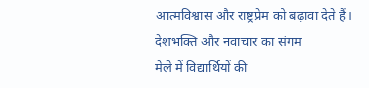आत्मविश्वास और राष्ट्रप्रेम को बढ़ावा देते हैं।
देशभक्ति और नवाचार का संगम
मेले में विद्यार्थियों की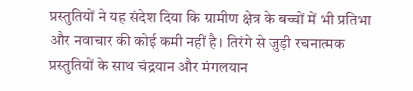प्रस्तुतियों ने यह संदेश दिया कि ग्रामीण क्षेत्र के बच्चों में भी प्रतिभा और नवाचार की कोई कमी नहीं है। तिरंगे से जुड़ी रचनात्मक प्रस्तुतियों के साथ चंद्रयान और मंगलयान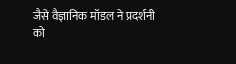जैसे वैज्ञानिक मॉडल ने प्रदर्शनी को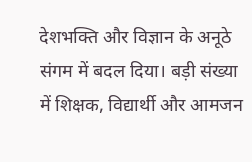देशभक्ति और विज्ञान के अनूठे संगम में बदल दिया। बड़ी संख्या में शिक्षक, विद्यार्थी और आमजन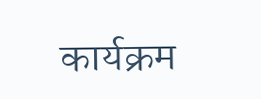कार्यक्रम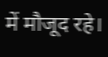में मौजूद रहे।